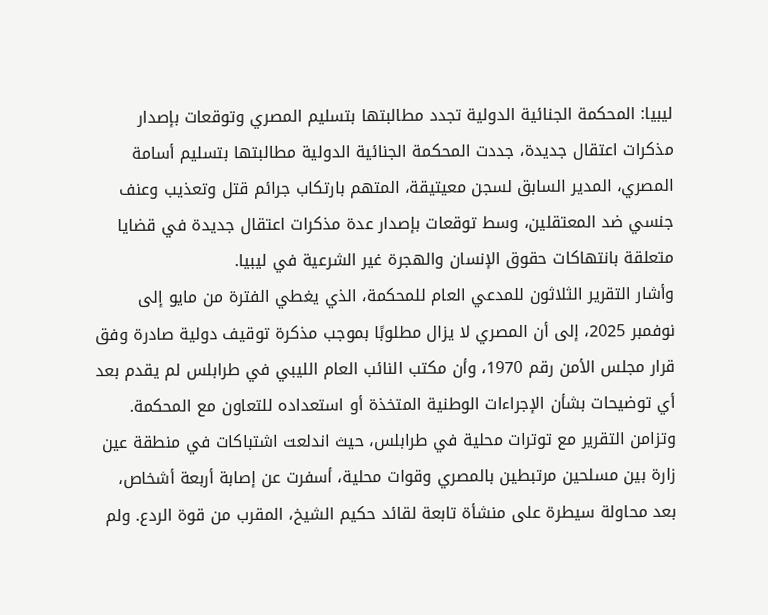ليبيا: المحكمة الجنائية الدولية تجدد مطالبتها بتسليم المصري وتوقعات بإصدار مذكرات اعتقال جديدة، جددت المحكمة الجنائية الدولية مطالبتها بتسليم أسامة المصري، المدير السابق لسجن معيتيقة، المتهم بارتكاب جرائم قتل وتعذيب وعنف جنسي ضد المعتقلين، وسط توقعات بإصدار عدة مذكرات اعتقال جديدة في قضايا متعلقة بانتهاكات حقوق الإنسان والهجرة غير الشرعية في ليبيا.
وأشار التقرير الثلاثون للمدعي العام للمحكمة، الذي يغطي الفترة من مايو إلى نوفمبر 2025، إلى أن المصري لا يزال مطلوبًا بموجب مذكرة توقيف دولية صادرة وفق قرار مجلس الأمن رقم 1970، وأن مكتب النائب العام الليبي في طرابلس لم يقدم بعد أي توضيحات بشأن الإجراءات الوطنية المتخذة أو استعداده للتعاون مع المحكمة.
وتزامن التقرير مع توترات محلية في طرابلس، حيث اندلعت اشتباكات في منطقة عين زارة بين مسلحين مرتبطين بالمصري وقوات محلية، أسفرت عن إصابة أربعة أشخاص، بعد محاولة سيطرة على منشأة تابعة لقائد حكيم الشيخ، المقرب من قوة الردع. ولم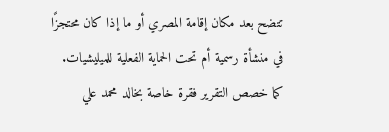تتضح بعد مكان إقامة المصري أو ما إذا كان محتجزًا في منشأة رسمية أم تحت الحماية الفعلية للميليشيات.
كما خصص التقرير فقرة خاصة بخالد محمد علي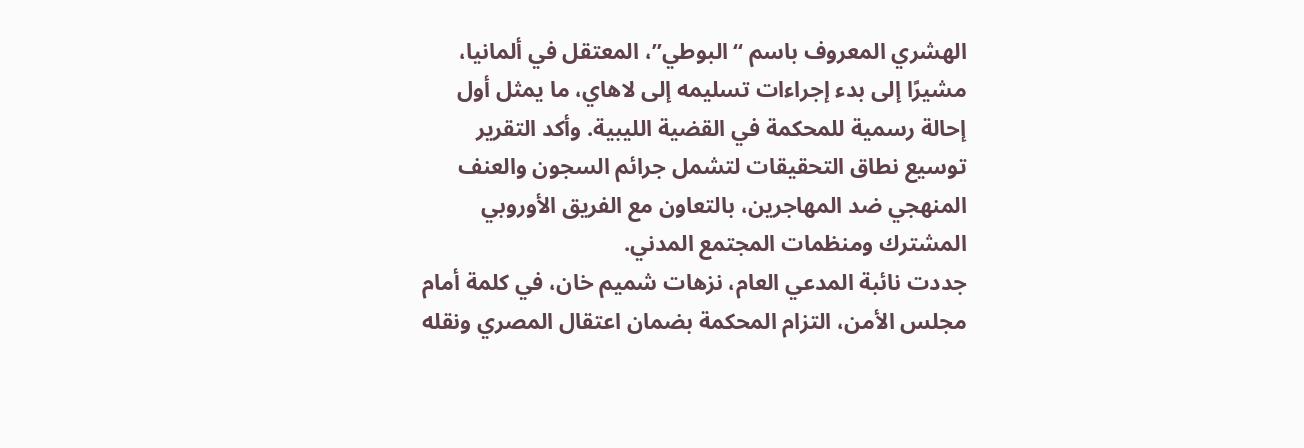الهشري المعروف باسم “البوطي”، المعتقل في ألمانيا، مشيرًا إلى بدء إجراءات تسليمه إلى لاهاي، ما يمثل أول إحالة رسمية للمحكمة في القضية الليبية. وأكد التقرير توسيع نطاق التحقيقات لتشمل جرائم السجون والعنف المنهجي ضد المهاجرين، بالتعاون مع الفريق الأوروبي المشترك ومنظمات المجتمع المدني.
جددت نائبة المدعي العام، نزهات شميم خان، في كلمة أمام مجلس الأمن، التزام المحكمة بضمان اعتقال المصري ونقله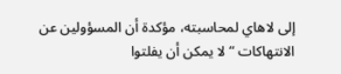إلى لاهاي لمحاسبته، مؤكدة أن المسؤولين عن الانتهاكات “لا يمكن أن يفلتوا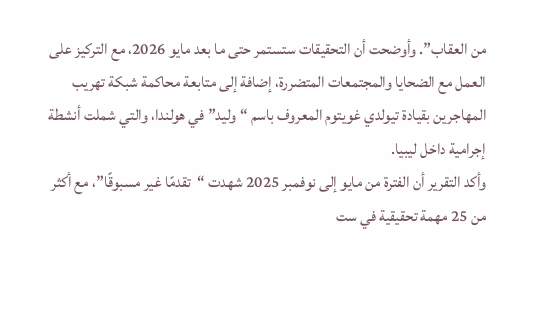من العقاب”. وأوضحت أن التحقيقات ستستمر حتى ما بعد مايو 2026، مع التركيز على العمل مع الضحايا والمجتمعات المتضررة، إضافة إلى متابعة محاكمة شبكة تهريب المهاجرين بقيادة تيولدي غويتوم المعروف باسم “وليد” في هولندا، والتي شملت أنشطة إجرامية داخل ليبيا.
وأكد التقرير أن الفترة من مايو إلى نوفمبر 2025 شهدت “تقدمًا غير مسبوقًا”، مع أكثر من 25 مهمة تحقيقية في ست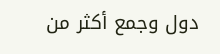دول وجمع أكثر من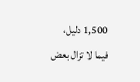1,500 دليل، فيما لا تزال بعض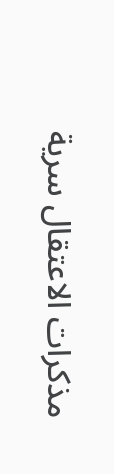مذكرات الاعتقال سرية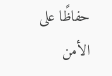حفاظًا على الأمن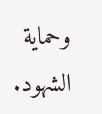وحماية الشهود.